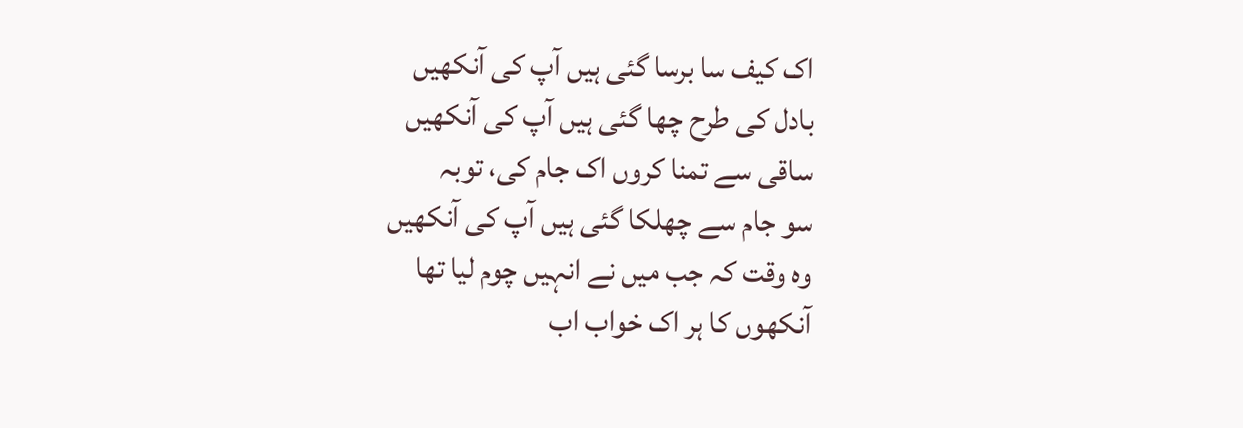اک کیف سا برسا گئی ہیں آپ کی آنکھیں
بادل کی طرح چھا گئی ہیں آپ کی آنکھیں
ساقی سے تمنا کروں اک جام کی، توبہ
سو جام سے چھلکا گئی ہیں آپ کی آنکھیں
وہ وقت کہ جب میں نے انہیں چوم لیا تھا
آنکھوں کا ہر اک خواب اب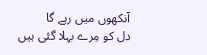آنکھوں میں رہے گا
دل کو مِرے بہلا گئی ہیں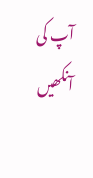آپ کی آنکھیں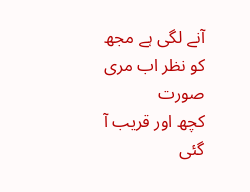آنے لگی ہے مجھ کو نظر اب مری صورت
کچھ اور قریب آ گئی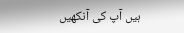ہیں آپ کی آنکھیں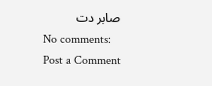صابر دت
No comments:
Post a Comment